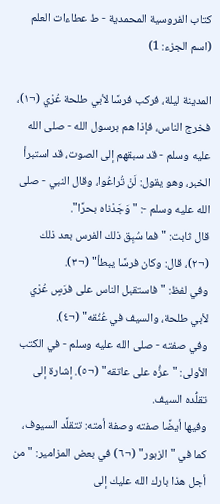كتاب الفروسية المحمدية - ط عطاءات العلم (اسم الجزء: 1)

المدينة ليلة، فركب فرسًا لأبي طلحة عُرْي (¬١)، فخرج الناس، فإذا هم برسول الله - صلى الله عليه وسلم - قد سبقهم إلى الصوت، قد استبرأ الخبر، وهو يقول: لَنْ تُراعُوا، وقال النبي - صلى الله عليه وسلم -: "وَجَدْناه بحرًا".
قال ثابت: "فما سُبِق ذلك الفرس بعد ذلك (¬٢)، قال: وكان فرسًا يبطأ" (¬٣).
وفي لفظ: "فاستقبل الناس على فرَسٍ عُرْي لأبي طلحة، والسيف في عُنُقه" (¬٤).
وفي صفته - صلى الله عليه وسلم - في الكتب الأولى: "عزُّه على عاتقه" (¬٥). إشارة إلى تقلُّده السيف.
وفيها أيضًا صفته وصفة أمته: تتقلَّد السيوف، كما في "الزبور" (¬٦) في بعض المزامير: "من أجل هذا بارك الله عليك إلى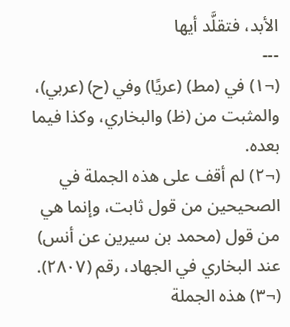الأبد، فتقلَّد أيها
---
(¬١) في (مط) (عريًا) وفي (ح) (عربي)، والمثبت من (ظ) والبخاري، وكذا فيما بعده.
(¬٢) لم أقف على هذه الجملة في الصحيحين من قول ثابت، وإنما هي من قول (محمد بن سيرين عن أنس) عند البخاري في الجهاد، رقم (٢٨٠٧).
(¬٣) هذه الجملة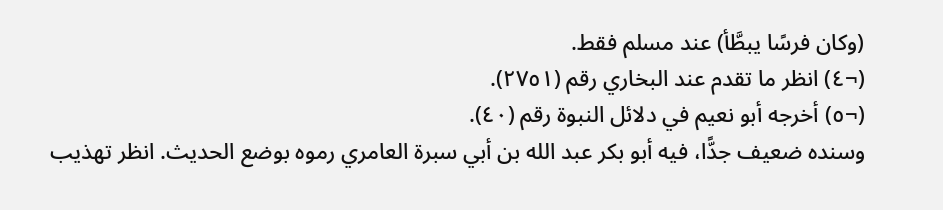(وكان فرسًا يبطَّأ) عند مسلم فقط.
(¬٤) انظر ما تقدم عند البخاري رقم (٢٧٥١).
(¬٥) أخرجه أبو نعيم في دلائل النبوة رقم (٤٠).
وسنده ضعيف جدًّا، فيه أبو بكر عبد الله بن أبي سبرة العامري رموه بوضع الحديث. انظر تهذيب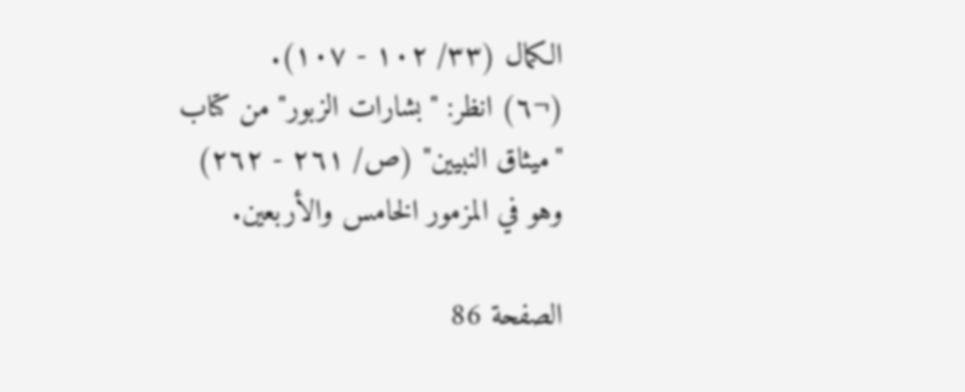الكمال (٣٣/ ١٠٢ - ١٠٧).
(¬٦) انظر: "بشارات الزبور" من كتاب "ميثاق النبيين" (ص/ ٢٦١ - ٢٦٢) وهو في المزمور الخامس والأربعين.

الصفحة 86